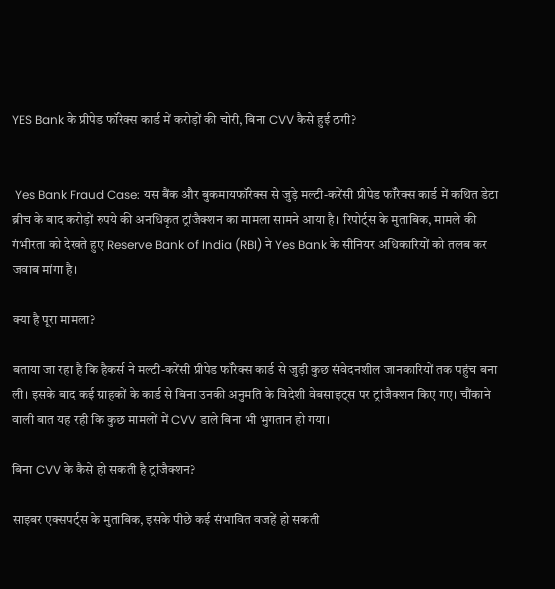YES Bank के प्रीपेड फॉरेक्स कार्ड में करोड़ों की चोरी, बिना CVV कैसे हुई ठगी?


 Yes Bank Fraud Case: यस बैंक और बुकमायफॉरेक्स से जुड़े मल्टी-करेंसी प्रीपेड फॉरेक्स कार्ड में कथित डेटा ब्रीच के बाद करोड़ों रुपये की अनधिकृत ट्रांजैक्शन का मामला सामने आया है। रिपोर्ट्स के मुताबिक, मामले की गंभीरता को देखते हुए Reserve Bank of India (RBI) ने Yes Bank के सीनियर अधिकारियों को तलब कर जवाब मांगा है।

क्या है पूरा मामला?

बताया जा रहा है कि हैकर्स ने मल्टी-करेंसी प्रीपेड फॉरेक्स कार्ड से जुड़ी कुछ संवेदनशील जानकारियों तक पहुंच बना ली। इसके बाद कई ग्राहकों के कार्ड से बिना उनकी अनुमति के विदेशी वेबसाइट्स पर ट्रांजैक्शन किए गए। चौंकाने वाली बात यह रही कि कुछ मामलों में CVV डाले बिना भी भुगतान हो गया।

बिना CVV के कैसे हो सकती है ट्रांजैक्शन?

साइबर एक्सपर्ट्स के मुताबिक, इसके पीछे कई संभावित वजहें हो सकती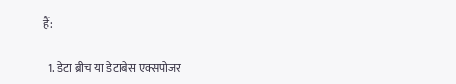हैं:

  1. डेटा ब्रीच या डेटाबेस एक्सपोजर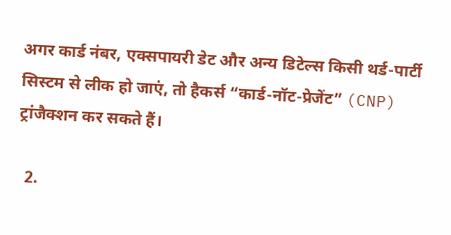अगर कार्ड नंबर, एक्सपायरी डेट और अन्य डिटेल्स किसी थर्ड-पार्टी सिस्टम से लीक हो जाएं, तो हैकर्स “कार्ड-नॉट-प्रेजेंट” (CNP) ट्रांजैक्शन कर सकते हैं।

  2.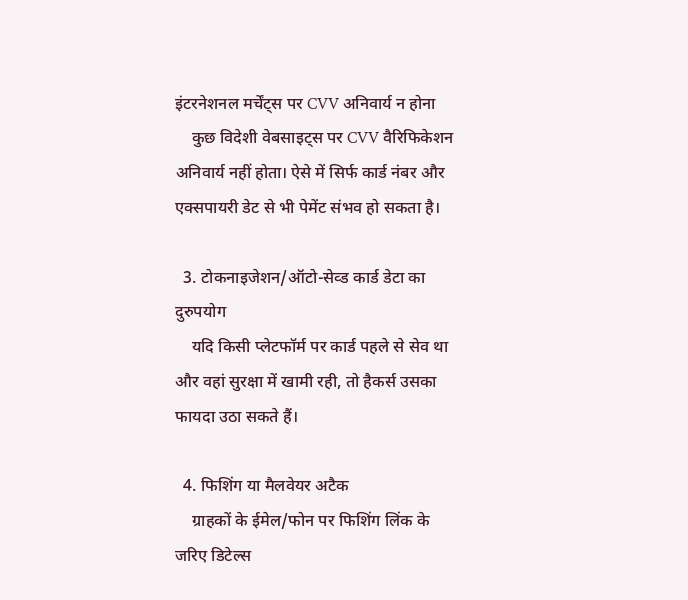इंटरनेशनल मर्चेंट्स पर CVV अनिवार्य न होना
    कुछ विदेशी वेबसाइट्स पर CVV वैरिफिकेशन अनिवार्य नहीं होता। ऐसे में सिर्फ कार्ड नंबर और एक्सपायरी डेट से भी पेमेंट संभव हो सकता है।

  3. टोकनाइजेशन/ऑटो-सेव्ड कार्ड डेटा का दुरुपयोग
    यदि किसी प्लेटफॉर्म पर कार्ड पहले से सेव था और वहां सुरक्षा में खामी रही, तो हैकर्स उसका फायदा उठा सकते हैं।

  4. फिशिंग या मैलवेयर अटैक
    ग्राहकों के ईमेल/फोन पर फिशिंग लिंक के जरिए डिटेल्स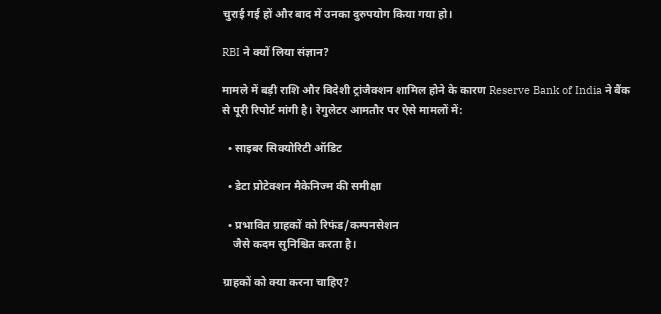चुराई गई हों और बाद में उनका दुरुपयोग किया गया हो।

RBI ने क्यों लिया संज्ञान?

मामले में बड़ी राशि और विदेशी ट्रांजैक्शन शामिल होने के कारण Reserve Bank of India ने बैंक से पूरी रिपोर्ट मांगी है। रेगुलेटर आमतौर पर ऐसे मामलों में:

  • साइबर सिक्योरिटी ऑडिट

  • डेटा प्रोटेक्शन मैकेनिज्म की समीक्षा

  • प्रभावित ग्राहकों को रिफंड/कम्पनसेशन
    जैसे कदम सुनिश्चित करता है।

ग्राहकों को क्या करना चाहिए?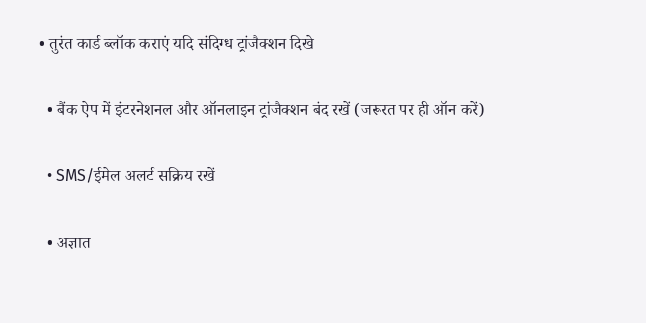• तुरंत कार्ड ब्लॉक कराएं यदि संदिग्ध ट्रांजैक्शन दिखे

  • बैंक ऐप में इंटरनेशनल और ऑनलाइन ट्रांजैक्शन बंद रखें (जरूरत पर ही ऑन करें)

  • SMS/ईमेल अलर्ट सक्रिय रखें

  • अज्ञात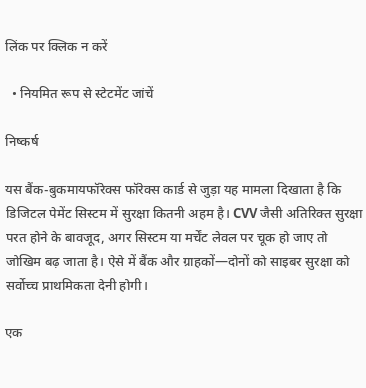लिंक पर क्लिक न करें

  • नियमित रूप से स्टेटमेंट जांचें

निष्कर्ष

यस बैंक-बुकमायफॉरेक्स फॉरेक्स कार्ड से जुड़ा यह मामला दिखाता है कि डिजिटल पेमेंट सिस्टम में सुरक्षा कितनी अहम है। CVV जैसी अतिरिक्त सुरक्षा परत होने के बावजूद, अगर सिस्टम या मर्चेंट लेवल पर चूक हो जाए तो जोखिम बढ़ जाता है। ऐसे में बैंक और ग्राहकों—दोनों को साइबर सुरक्षा को सर्वोच्च प्राथमिकता देनी होगी।

एक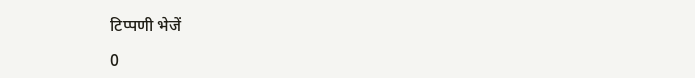टिप्पणी भेजें

0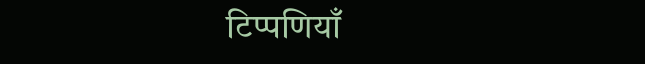टिप्पणियाँ